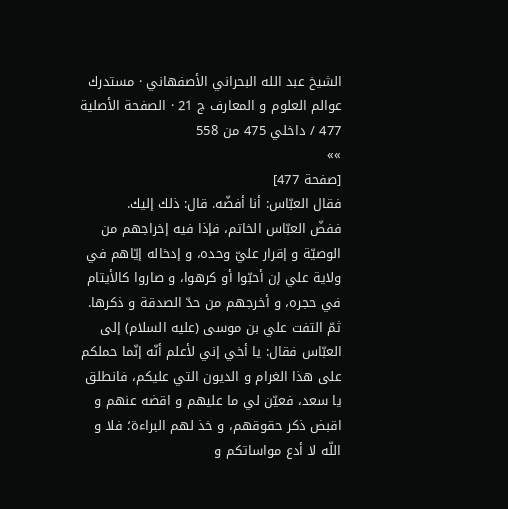الشيخ عبد الله البحراني الأصفهاني · مستدرك عوالم العلوم و المعارف ج 21 · الصفحة الأصلية 477 / داخلي 475 من 558
»»
[صفحة 477]
فقال العبّاس: أنا أفضّه. قال: ذلك إليك.
ففضّ العبّاس الخاتم، فإذا فيه إخراجهم من الوصيّة و إقرار عليّ وحده، و إدخاله إيّاهم في ولاية علي إن أحبّوا أو كرهوا، و صاروا كالأيتام في حجره، و أخرجهم من حدّ الصدقة و ذكرها.
ثمّ التفت علي بن موسى (عليه السلام) إلى العبّاس فقال: يا أخي إني لأعلم أنّه إنّما حملكم على هذا الغرام و الديون التي عليكم، فانطلق يا سعد، فعيّن لي ما عليهم و اقضه عنهم و اقبض ذكر حقوقهم، و خذ لهم البراءة؛ فلا و اللّه لا أدع مواساتكم و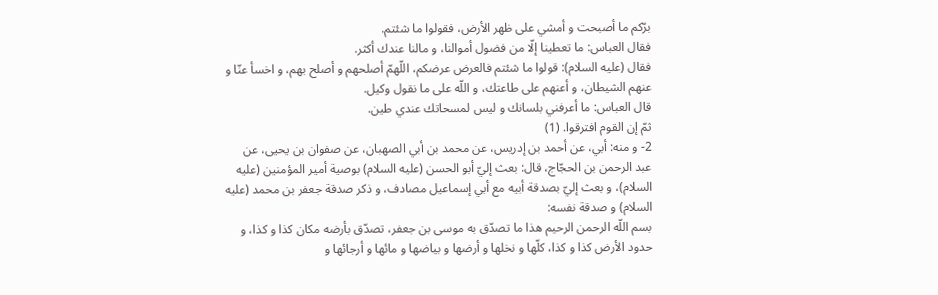برّكم ما أصبحت و أمشي على ظهر الأرض، فقولوا ما شئتم.
فقال العباس: ما تعطينا إلّا من فضول أموالنا، و مالنا عندك أكثر.
فقال (عليه السلام): قولوا ما شئتم فالعرض عرضكم، اللّهمّ أصلحهم و أصلح بهم، و اخسأ عنّا و عنهم الشيطان، و أعنهم على طاعتك، و اللّه على ما نقول وكيل.
قال العباس: ما أعرفني بلسانك و ليس لمسحاتك عندي طين.
ثمّ إن القوم افترقوا. (1)
2- و منه: أبي، عن أحمد بن إدريس، عن محمد بن أبي الصهبان، عن صفوان بن يحيى، عن عبد الرحمن بن الحجّاج، قال: بعث إليّ أبو الحسن (عليه السلام) بوصية أمير المؤمنين (عليه السلام)، و بعث إليّ بصدقة أبيه مع أبي إسماعيل مصادف، و ذكر صدقة جعفر بن محمد (عليه السلام) و صدقة نفسه:
بسم اللّه الرحمن الرحيم هذا ما تصدّق به موسى بن جعفر، تصدّق بأرضه مكان كذا و كذا، و حدود الأرض كذا و كذا، كلّها و نخلها و أرضها و بياضها و مائها و أرجائها و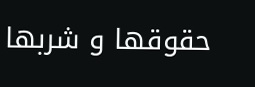حقوقها و شربها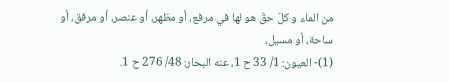من الماء و كلّ حقّ هو لها في مرفع، أو مظهر، أو عنصر، أو مرفق، أو ساحة، أو مسيل،
(1)- العيون: 1/ 33 ح 1، عنه البحار: 48/ 276 ح 1.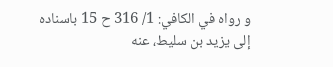و رواه في الكافي: 1/ 316 ح 15 باسناده إلى يزيد بن سليط، عنه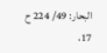البحار: 49/ 224 ح 17،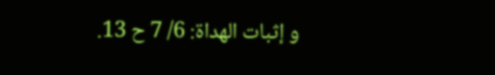و إثبات الهداة: 6/ 7 ح 13.